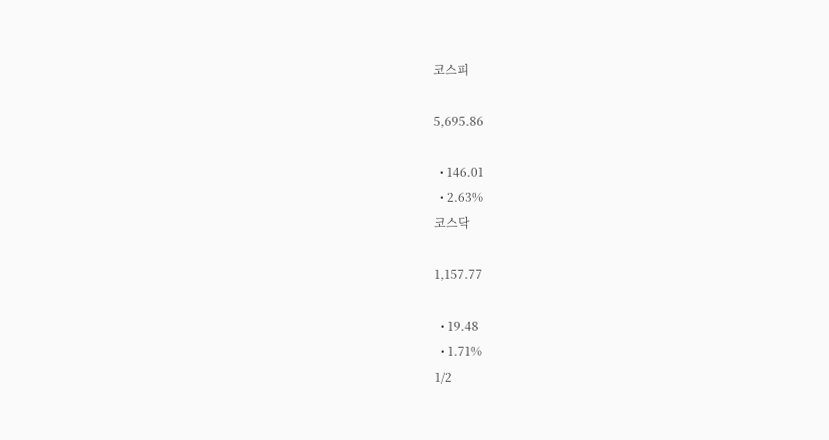코스피

5,695.86

  • 146.01
  • 2.63%
코스닥

1,157.77

  • 19.48
  • 1.71%
1/2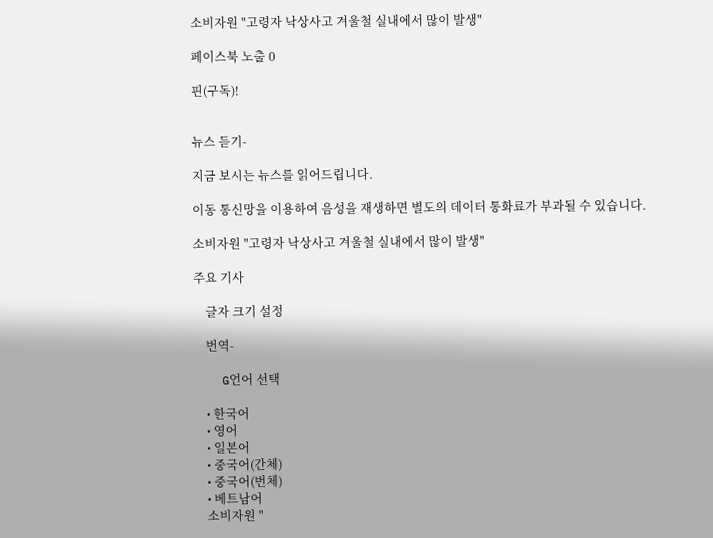소비자원 "고령자 낙상사고 겨울철 실내에서 많이 발생"

페이스북 노출 0

핀(구독)!


뉴스 듣기-

지금 보시는 뉴스를 읽어드립니다.

이동 통신망을 이용하여 음성을 재생하면 별도의 데이터 통화료가 부과될 수 있습니다.

소비자원 "고령자 낙상사고 겨울철 실내에서 많이 발생"

주요 기사

    글자 크기 설정

    번역-

    G언어 선택

    • 한국어
    • 영어
    • 일본어
    • 중국어(간체)
    • 중국어(번체)
    • 베트남어
    소비자원 "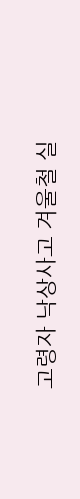고령자 낙상사고 겨울철 실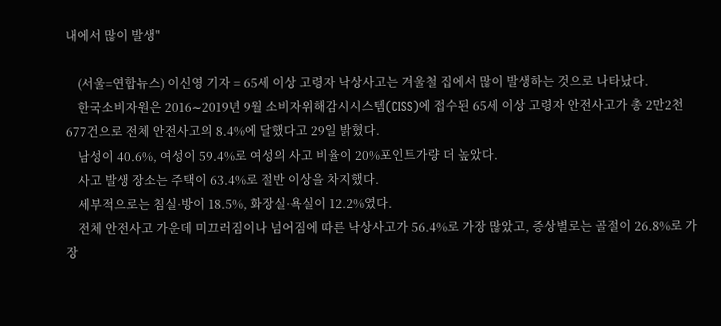내에서 많이 발생"

    (서울=연합뉴스) 이신영 기자 = 65세 이상 고령자 낙상사고는 겨울철 집에서 많이 발생하는 것으로 나타났다.
    한국소비자원은 2016∼2019년 9월 소비자위해감시시스템(CISS)에 접수된 65세 이상 고령자 안전사고가 총 2만2천677건으로 전체 안전사고의 8.4%에 달했다고 29일 밝혔다.
    남성이 40.6%, 여성이 59.4%로 여성의 사고 비율이 20%포인트가량 더 높았다.
    사고 발생 장소는 주택이 63.4%로 절반 이상을 차지했다.
    세부적으로는 침실·방이 18.5%, 화장실·욕실이 12.2%였다.
    전체 안전사고 가운데 미끄러짐이나 넘어짐에 따른 낙상사고가 56.4%로 가장 많았고, 증상별로는 골절이 26.8%로 가장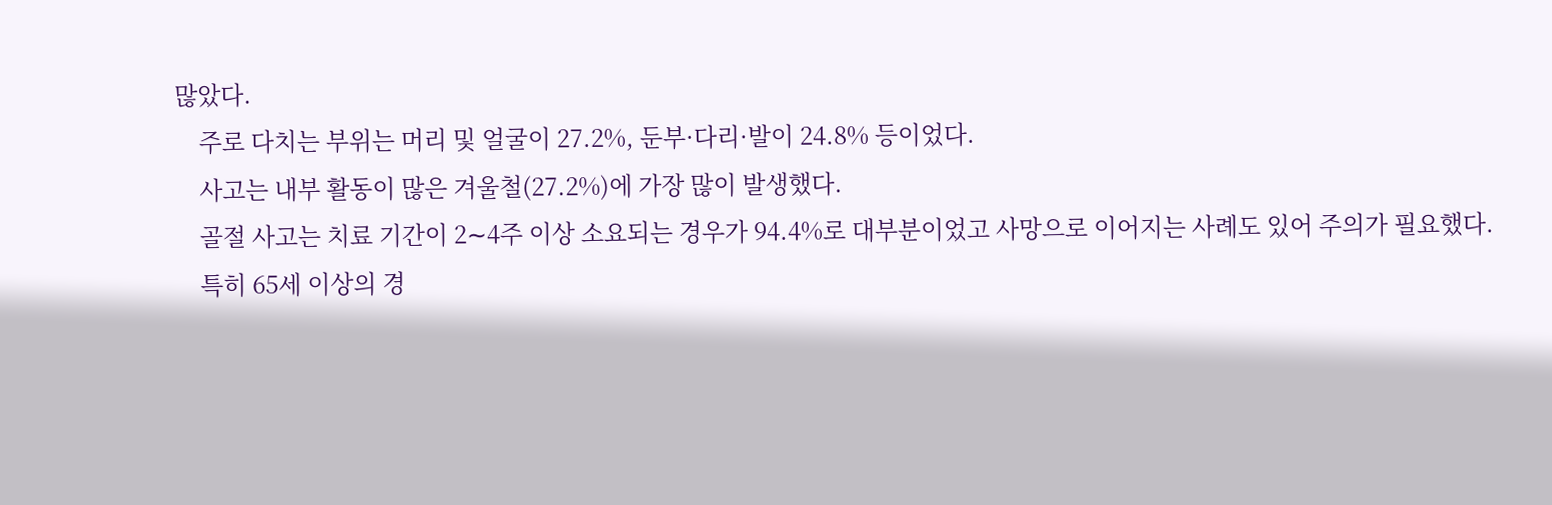많았다.
    주로 다치는 부위는 머리 및 얼굴이 27.2%, 둔부·다리·발이 24.8% 등이었다.
    사고는 내부 활동이 많은 겨울철(27.2%)에 가장 많이 발생했다.
    골절 사고는 치료 기간이 2∼4주 이상 소요되는 경우가 94.4%로 대부분이었고 사망으로 이어지는 사례도 있어 주의가 필요했다.
    특히 65세 이상의 경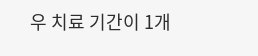우 치료 기간이 1개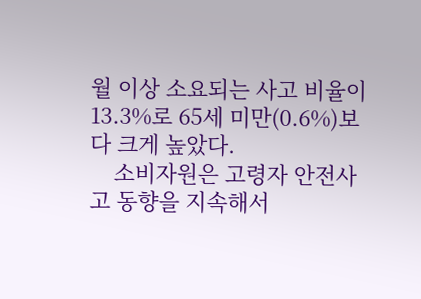월 이상 소요되는 사고 비율이 13.3%로 65세 미만(0.6%)보다 크게 높았다.
    소비자원은 고령자 안전사고 동향을 지속해서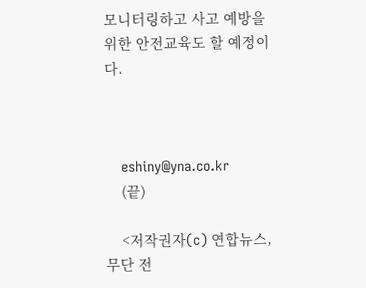모니터링하고 사고 예방을 위한 안전교육도 할 예정이다.



    eshiny@yna.co.kr
    (끝)

    <저작권자(c) 연합뉴스, 무단 전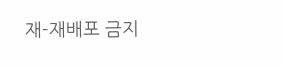재-재배포 금지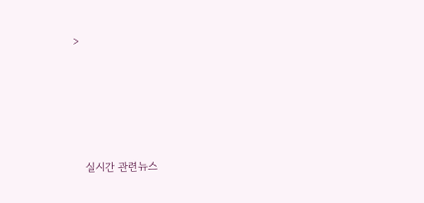>








    실시간 관련뉴스